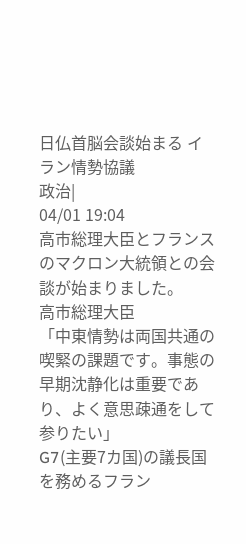日仏首脳会談始まる イラン情勢協議
政治|
04/01 19:04
高市総理大臣とフランスのマクロン大統領との会談が始まりました。
高市総理大臣
「中東情勢は両国共通の喫緊の課題です。事態の早期沈静化は重要であり、よく意思疎通をして参りたい」
G7(主要7カ国)の議長国を務めるフラン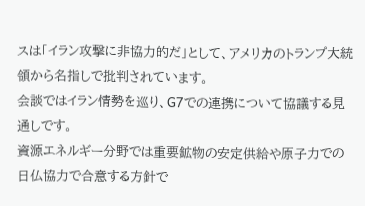スは「イラン攻撃に非協力的だ」として、アメリカのトランプ大統領から名指しで批判されています。
会談ではイラン情勢を巡り、G7での連携について協議する見通しです。
資源エネルギー分野では重要鉱物の安定供給や原子力での日仏協力で合意する方針で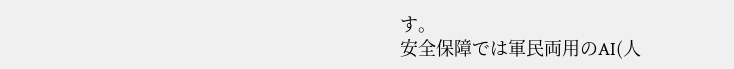す。
安全保障では軍民両用のAI(人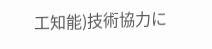工知能)技術協力に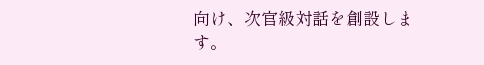向け、次官級対話を創設します。